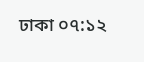ঢাকা ০৭:১২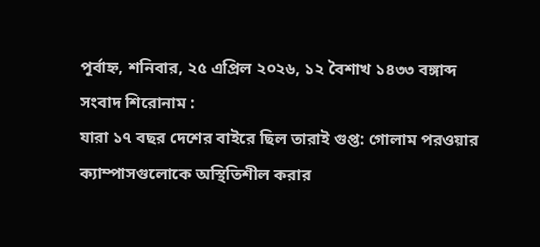পূর্বাহ্ন, শনিবার, ২৫ এপ্রিল ২০২৬, ১২ বৈশাখ ১৪৩৩ বঙ্গাব্দ
সংবাদ শিরোনাম :
যারা ১৭ বছর দেশের বাইরে ছিল তারাই গুপ্ত: গোলাম পরওয়ার ক্যাম্পাসগুলোকে অস্থিতিশীল করার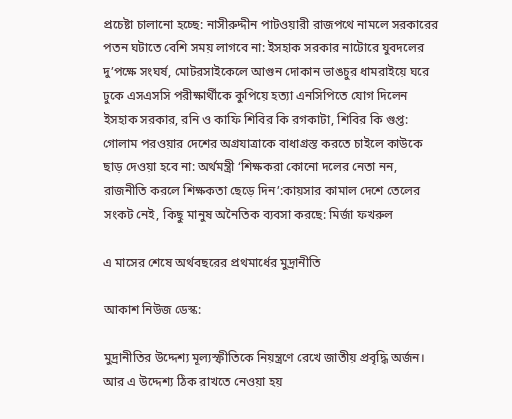প্রচেষ্টা চালানো হচ্ছে: নাসীরুদ্দীন পাটওয়ারী রাজপথে নামলে সরকারের পতন ঘটাতে বেশি সময় লাগবে না: ইসহাক সরকার নাটোরে যুবদলের দু’পক্ষে সংঘর্ষ, মোটরসাইকেলে আগুন দোকান ভাঙচুর ধামরাইয়ে ঘরে ঢুকে এসএসসি পরীক্ষার্থীকে কুপিয়ে হত্যা এনসিপিতে যোগ দিলেন ইসহাক সরকার, রনি ও কাফি শিবির কি রগকাটা, শিবির কি গুপ্ত: গোলাম পরওয়ার দেশের অগ্রযাত্রাকে বাধাগ্রস্ত করতে চাইলে কাউকে ছাড় দেওয়া হবে না: অর্থমন্ত্রী ‘শিক্ষকরা কোনো দলের নেতা নন, রাজনীতি করলে শিক্ষকতা ছেড়ে দিন’:কায়সার কামাল দেশে তেলের সংকট নেই, কিছু মানুষ অনৈতিক ব্যবসা করছে: মির্জা ফখরুল

এ মাসের শেষে অর্থবছরের প্রথমার্ধের মুদ্রানীতি

আকাশ নিউজ ডেস্ক:

মুদ্রানীতির উদ্দেশ্য মূল্যস্ফীতিকে নিয়ন্ত্রণে রেখে জাতীয় প্রবৃদ্ধি অর্জন। আর এ উদ্দেশ্য ঠিক রাখতে নেওয়া হয়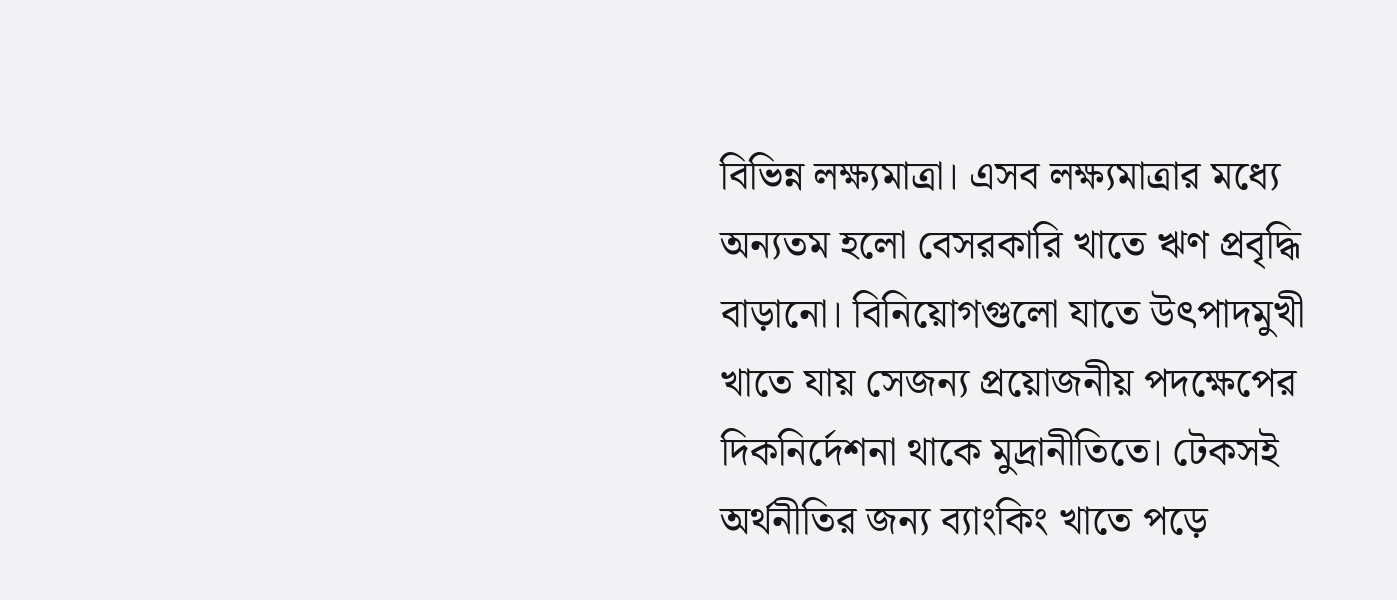বিভিন্ন লক্ষ্যমাত্রা। এসব লক্ষ্যমাত্রার মধ্যে অন্যতম হলো বেসরকারি খাতে ঋণ প্রবৃদ্ধি বাড়ানো। বিনিয়োগগুলো যাতে উৎপাদমুখী খাতে যায় সেজন্য প্রয়োজনীয় পদক্ষেপের দিকনির্দেশনা থাকে মুদ্রানীতিতে। টেকসই অর্থনীতির জন্য ব্যাংকিং খাতে পড়ে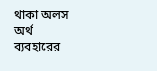থাকা অলস অর্থ ব্যবহারের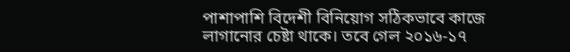পাশাপাশি বিদেশী বিনিয়োগ সঠিকভাবে কাজে লাগানোর চেষ্টা থাকে। তবে গেল ২০১৬-১৭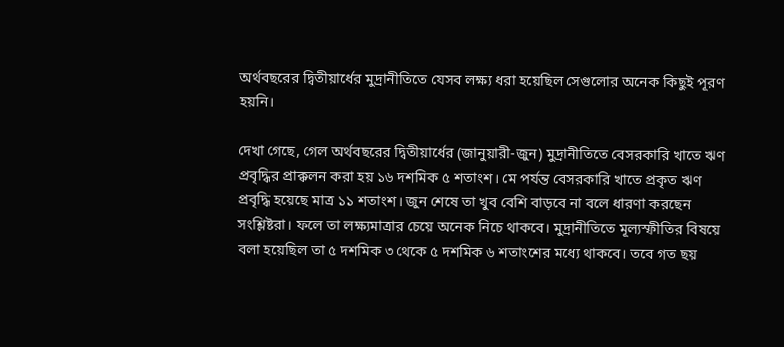অর্থবছরের দ্বিতীয়ার্ধের মুদ্রানীতিতে যেসব লক্ষ্য ধরা হয়েছিল সেগুলোর অনেক কিছুই পূরণ হয়নি।

দেখা গেছে, গেল অর্থবছরের দ্বিতীয়ার্ধের (জানুয়ারী-জুন) মুদ্রানীতিতে বেসরকারি খাতে ঋণ প্রবৃদ্ধির প্রাক্কলন করা হয় ১৬ দশমিক ৫ শতাংশ। মে পর্যন্ত বেসরকারি খাতে প্রকৃত ঋণ প্রবৃদ্ধি হয়েছে মাত্র ১১ শতাংশ। জুন শেষে তা খুব বেশি বাড়বে না বলে ধারণা করছেন সংশ্লিষ্টরা। ফলে তা লক্ষ্যমাত্রার চেয়ে অনেক নিচে থাকবে। মুদ্রানীতিতে মূল্যস্ফীতির বিষয়ে বলা হয়েছিল তা ৫ দশমিক ৩ থেকে ৫ দশমিক ৬ শতাংশের মধ্যে থাকবে। তবে গত ছয়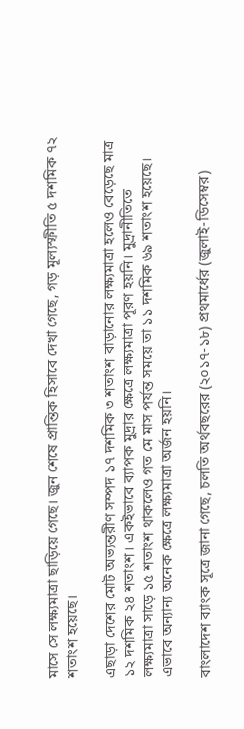মাসে সে লক্ষ্যমাত্রা ছাড়িয়ে গেছে। জুন শেষে প্রান্তিক হিসাবে দেখা গেছে, গড় মূল্যস্ফীতি ৫ দশমিক ৭২ শতাংশ হয়েছে।

এছাড়া দেশের মোট অভ্যন্তরীণ সম্পদ ১৭ দশমিক ৩ শতাংশ বাড়ানোর লক্ষ্যমাত্রা হলেও বেড়েছে মাত্র ১২ দশমিক ২৪ শতাংশ। একইভাবে ব্যাপক মুদ্রার ক্ষেত্রে লক্ষ্যমাত্রা পূরণ হয়নি। মুদ্রানীতিতে লক্ষ্যমাত্রা সাড়ে ১৫ শতাংশ থাকলেও গত মে মাস পর্যন্ত সময়ে তা ১১ দশমিক ৬৯ শতাংশ হয়েছে। এভাবে অন্যান্য অনেক ক্ষেত্রে লক্ষ্যমাত্রা অর্জন হয়নি।

বাংলাদেশ ব্যাংক সূত্রে জানা গেছে, চলতি অর্থবছরের (২০১৭-১৮) প্রথমার্ধের (জুলাই-ডিসেম্বর)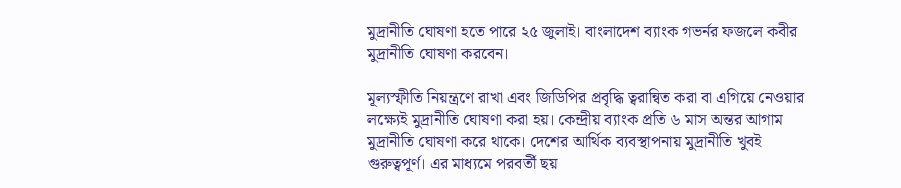মুদ্রানীতি ঘোষণা হতে পারে ২৫ জুলাই। বাংলাদেশ ব্যাংক গভর্নর ফজলে কবীর মুদ্রানীতি ঘোষণা করবেন।

মূল্যস্ফীতি নিয়ন্ত্রণে রাখা এবং জিডিপির প্রবৃদ্ধি ত্বরান্বিত করা বা এগিয়ে নেওয়ার লক্ষ্যেই মুদ্রানীতি ঘোষণা করা হয়। কেন্দ্রীয় ব্যাংক প্রতি ৬ মাস অন্তর আগাম মুদ্রানীতি ঘোষণা করে থাকে। দেশের আর্থিক ব্যবস্থাপনায় মুদ্রানীতি খুবই গুরুত্বপূর্ণ। এর মাধ্যমে পরবর্তী ছয়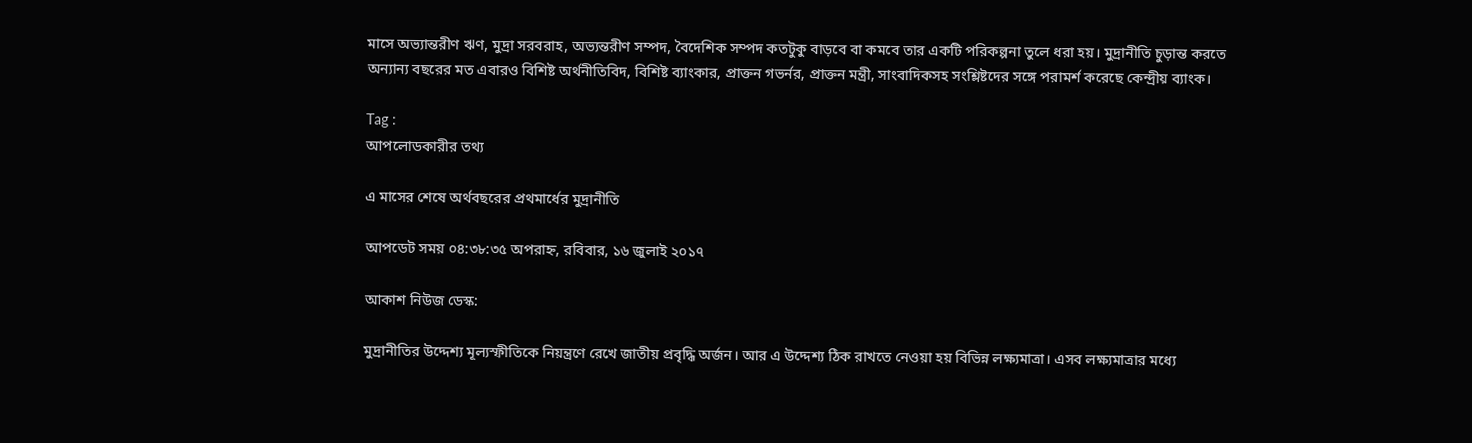মাসে অভ্যান্তরীণ ঋণ, মুদ্রা সরবরাহ, অভ্যন্তরীণ সম্পদ, বৈদেশিক সম্পদ কতটুকু বাড়বে বা কমবে তার একটি পরিকল্পনা তুলে ধরা হয়। মুদ্রানীতি চুড়ান্ত করতে অন্যান্য বছরের মত এবারও বিশিষ্ট অর্থনীতিবিদ, বিশিষ্ট ব্যাংকার, প্রাক্তন গভর্নর, প্রাক্তন মন্ত্রী, সাংবাদিকসহ সংশ্লিষ্টদের সঙ্গে পরামর্শ করেছে কেন্দ্রীয় ব্যাংক।

Tag :
আপলোডকারীর তথ্য

এ মাসের শেষে অর্থবছরের প্রথমার্ধের মুদ্রানীতি

আপডেট সময় ০৪:৩৮:৩৫ অপরাহ্ন, রবিবার, ১৬ জুলাই ২০১৭

আকাশ নিউজ ডেস্ক:

মুদ্রানীতির উদ্দেশ্য মূল্যস্ফীতিকে নিয়ন্ত্রণে রেখে জাতীয় প্রবৃদ্ধি অর্জন। আর এ উদ্দেশ্য ঠিক রাখতে নেওয়া হয় বিভিন্ন লক্ষ্যমাত্রা। এসব লক্ষ্যমাত্রার মধ্যে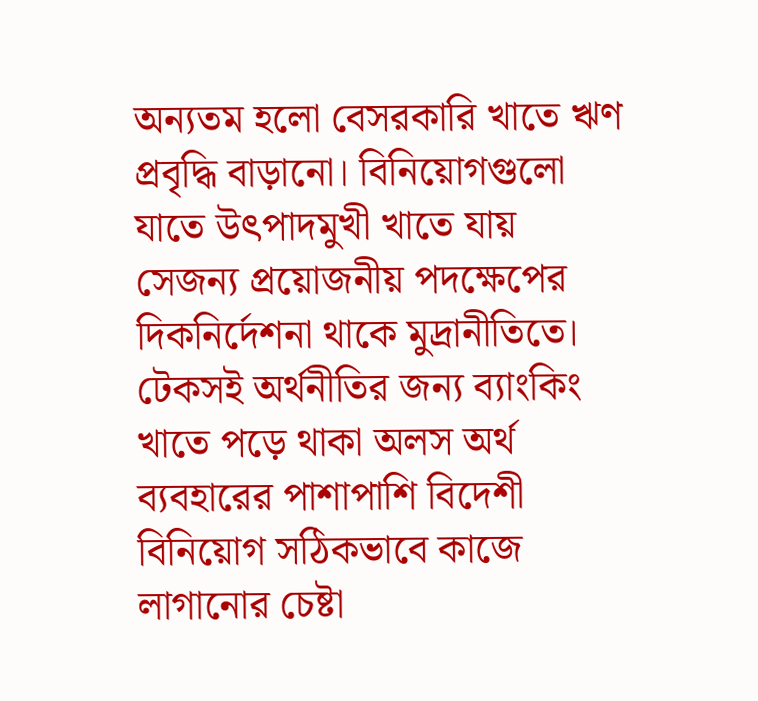অন্যতম হলো বেসরকারি খাতে ঋণ প্রবৃদ্ধি বাড়ানো। বিনিয়োগগুলো যাতে উৎপাদমুখী খাতে যায় সেজন্য প্রয়োজনীয় পদক্ষেপের দিকনির্দেশনা থাকে মুদ্রানীতিতে। টেকসই অর্থনীতির জন্য ব্যাংকিং খাতে পড়ে থাকা অলস অর্থ ব্যবহারের পাশাপাশি বিদেশী বিনিয়োগ সঠিকভাবে কাজে লাগানোর চেষ্টা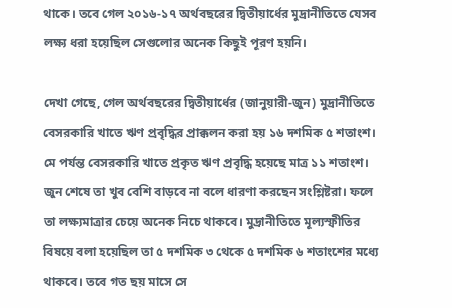থাকে। তবে গেল ২০১৬-১৭ অর্থবছরের দ্বিতীয়ার্ধের মুদ্রানীতিতে যেসব লক্ষ্য ধরা হয়েছিল সেগুলোর অনেক কিছুই পূরণ হয়নি।

দেখা গেছে, গেল অর্থবছরের দ্বিতীয়ার্ধের (জানুয়ারী-জুন) মুদ্রানীতিতে বেসরকারি খাতে ঋণ প্রবৃদ্ধির প্রাক্কলন করা হয় ১৬ দশমিক ৫ শতাংশ। মে পর্যন্ত বেসরকারি খাতে প্রকৃত ঋণ প্রবৃদ্ধি হয়েছে মাত্র ১১ শতাংশ। জুন শেষে তা খুব বেশি বাড়বে না বলে ধারণা করছেন সংশ্লিষ্টরা। ফলে তা লক্ষ্যমাত্রার চেয়ে অনেক নিচে থাকবে। মুদ্রানীতিতে মূল্যস্ফীতির বিষয়ে বলা হয়েছিল তা ৫ দশমিক ৩ থেকে ৫ দশমিক ৬ শতাংশের মধ্যে থাকবে। তবে গত ছয় মাসে সে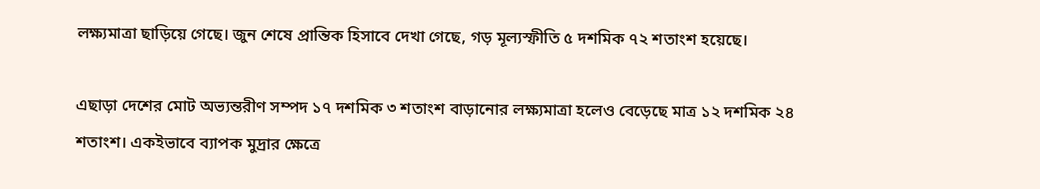লক্ষ্যমাত্রা ছাড়িয়ে গেছে। জুন শেষে প্রান্তিক হিসাবে দেখা গেছে, গড় মূল্যস্ফীতি ৫ দশমিক ৭২ শতাংশ হয়েছে।

এছাড়া দেশের মোট অভ্যন্তরীণ সম্পদ ১৭ দশমিক ৩ শতাংশ বাড়ানোর লক্ষ্যমাত্রা হলেও বেড়েছে মাত্র ১২ দশমিক ২৪ শতাংশ। একইভাবে ব্যাপক মুদ্রার ক্ষেত্রে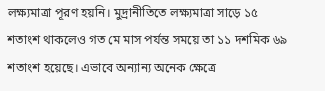লক্ষ্যমাত্রা পূরণ হয়নি। মুদ্রানীতিতে লক্ষ্যমাত্রা সাড়ে ১৫ শতাংশ থাকলেও গত মে মাস পর্যন্ত সময়ে তা ১১ দশমিক ৬৯ শতাংশ হয়েছে। এভাবে অন্যান্য অনেক ক্ষেত্রে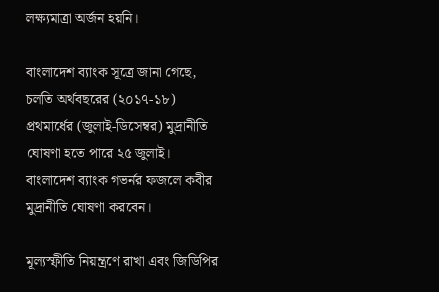লক্ষ্যমাত্রা অর্জন হয়নি।

বাংলাদেশ ব্যাংক সূত্রে জানা গেছে, চলতি অর্থবছরের (২০১৭-১৮) প্রথমার্ধের (জুলাই-ডিসেম্বর) মুদ্রানীতি ঘোষণা হতে পারে ২৫ জুলাই। বাংলাদেশ ব্যাংক গভর্নর ফজলে কবীর মুদ্রানীতি ঘোষণা করবেন।

মূল্যস্ফীতি নিয়ন্ত্রণে রাখা এবং জিডিপির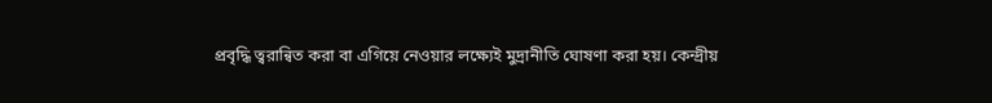প্রবৃদ্ধি ত্বরান্বিত করা বা এগিয়ে নেওয়ার লক্ষ্যেই মুদ্রানীতি ঘোষণা করা হয়। কেন্দ্রীয়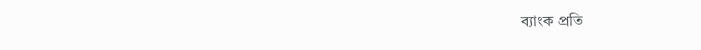ব্যাংক প্রতি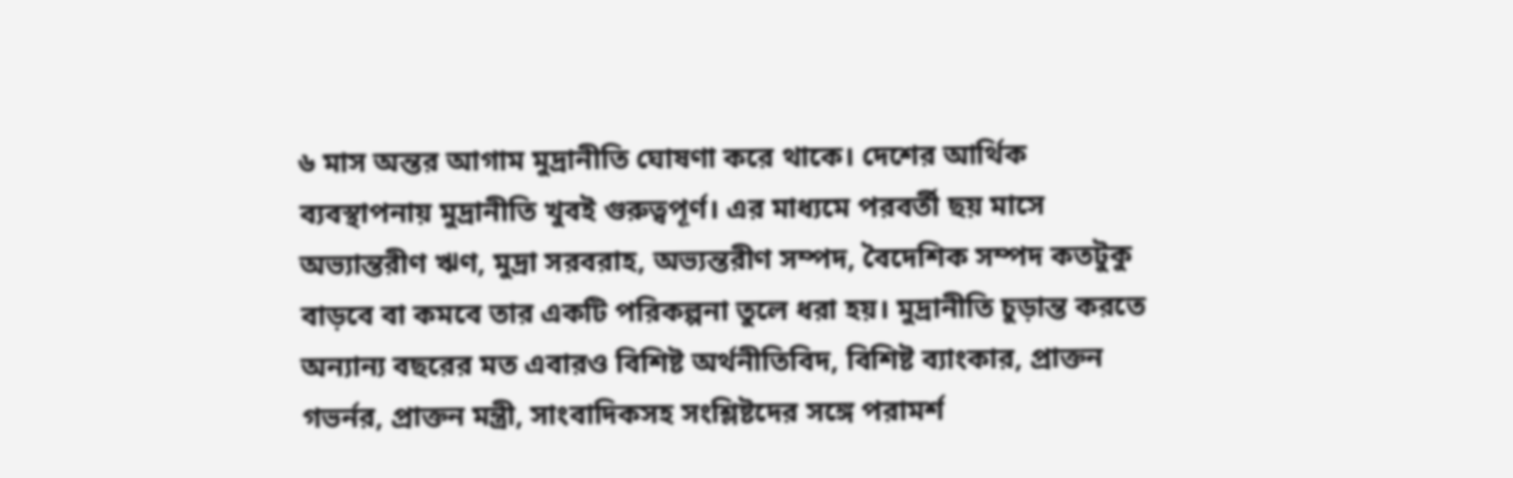৬ মাস অন্তর আগাম মুদ্রানীতি ঘোষণা করে থাকে। দেশের আর্থিক ব্যবস্থাপনায় মুদ্রানীতি খুবই গুরুত্বপূর্ণ। এর মাধ্যমে পরবর্তী ছয় মাসে অভ্যান্তরীণ ঋণ, মুদ্রা সরবরাহ, অভ্যন্তরীণ সম্পদ, বৈদেশিক সম্পদ কতটুকু বাড়বে বা কমবে তার একটি পরিকল্পনা তুলে ধরা হয়। মুদ্রানীতি চুড়ান্ত করতে অন্যান্য বছরের মত এবারও বিশিষ্ট অর্থনীতিবিদ, বিশিষ্ট ব্যাংকার, প্রাক্তন গভর্নর, প্রাক্তন মন্ত্রী, সাংবাদিকসহ সংশ্লিষ্টদের সঙ্গে পরামর্শ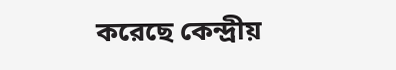করেছে কেন্দ্রীয়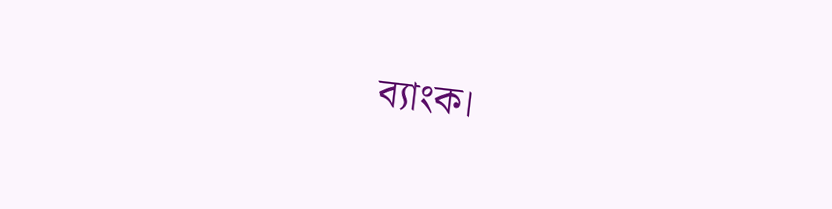ব্যাংক।